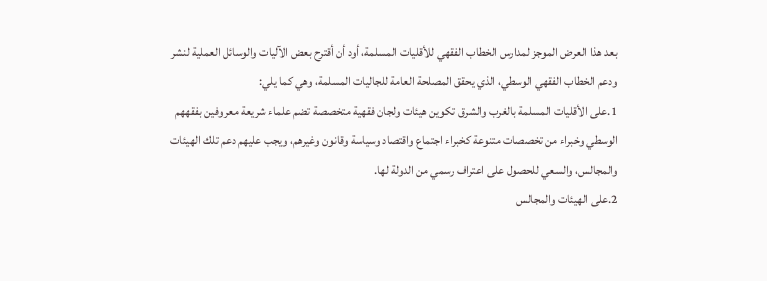بعد هذا العرض الموجز لمدارس الخطاب الفقهي للأقليات المسلمة، أود أن أقترح بعض الآليات والوسائل العملية لنشر ودعم الخطاب الفقهي الوسطي، الذي يحقق المصلحة العامة للجاليات المسلمة، وهي كما يلي:
1.على الأقليات المسلمة بالغرب والشرق تكوين هيئات ولجان فقهية متخصصة تضم علماء شريعة معروفين بفقههم الوسطي وخبراء من تخصصات متنوعة كخبراء اجتماع واقتصاد وسياسة وقانون وغيرهم، ويجب عليهم دعم تلك الهيئات والمجالس، والسعي للحصول على اعتراف رسمي من الدولة لها.
2.على الهيئات والمجالس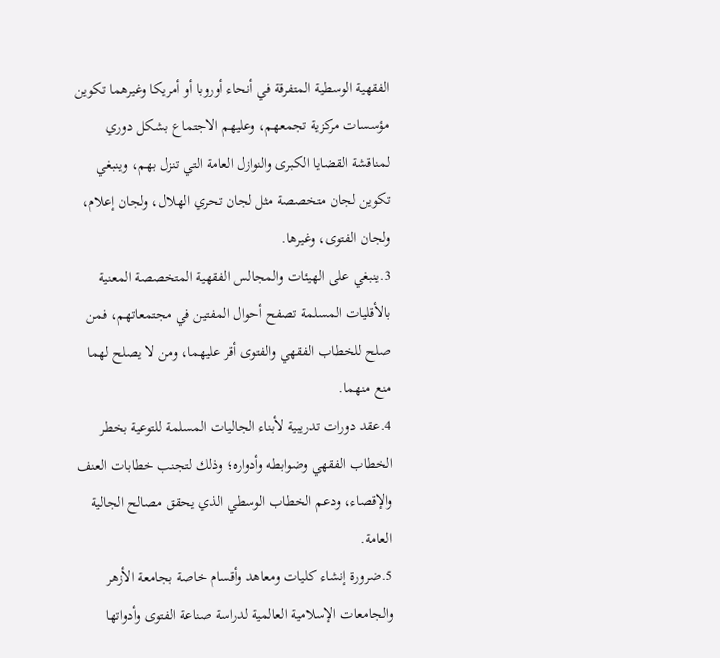الفقهية الوسطية المتفرقة في أنحاء أوروبا أو أمريكا وغيرهما تكوين مؤسسات مركزية تجمعهم، وعليهم الاجتماع بشكل دوري لمناقشة القضايا الكبرى والنوازل العامة التي تنزل بهم، وينبغي تكوين لجان متخصصة مثل لجان تحري الهلال، ولجان إعلام، ولجان الفتوى، وغيرها.
3.ينبغي على الهيئات والمجالس الفقهية المتخصصة المعنية بالأقليات المسلمة تصفح أحوال المفتين في مجتمعاتهم، فمن صلح للخطاب الفقهي والفتوى أقر عليهما، ومن لا يصلح لهما منع منهما.
4.عقد دورات تدريبية لأبناء الجاليات المسلمة للتوعية بخطر الخطاب الفقهي وضوابطه وأدواره؛ وذلك لتجنب خطابات العنف والإقصاء، ودعم الخطاب الوسطي الذي يحقق مصالح الجالية العامة.
5.ضرورة إنشاء كليات ومعاهد وأقسام خاصة بجامعة الأزهر والجامعات الإسلامية العالمية لدراسة صناعة الفتوى وأدواتها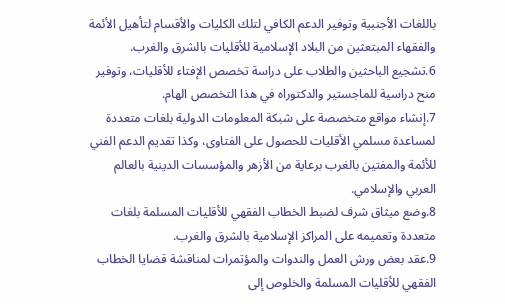باللغات الأجنبية وتوفير الدعم الكافي لتلك الكليات والأقسام لتأهيل الأئمة والفقهاء المبتعثين من البلاد الإسلامية للأقليات بالشرق والغرب.
6.تشجيع الباحثين والطلاب على دراسة تخصص الإفتاء للأقليات، وتوفير منح دراسية للماجستير والدكتوراه في هذا التخصص الهام.
7.إنشاء مواقع متخصصة على شبكة المعلومات الدولية بلغات متعددة لمساعدة مسلمي الأقليات للحصول على الفتاوى، وكذا تقديم الدعم الفني للأئمة والمفتين بالغرب برعاية من الأزهر والمؤسسات الدينية بالعالم العربي والإسلامي.
8.وضع ميثاق شرف لضبط الخطاب الفقهي للأقليات المسلمة بلغات متعددة وتعميمه على المراكز الإسلامية بالشرق والغرب.
9.عقد بعض ورش العمل والندوات والمؤتمرات لمناقشة قضايا الخطاب الفقهي للأقليات المسلمة والخلوص إلى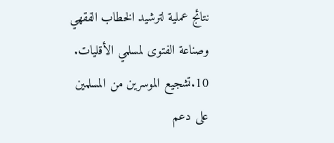نتائج عملية لترشيد الخطاب الفقهي وصناعة الفتوى لمسلمي الأقليات.
10.تشجيع الموسرين من المسلمين على دعم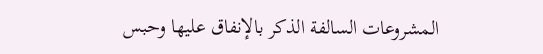المشروعات السالفة الذكر بالإنفاق عليها وحبس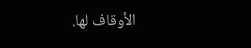الأوقاف لها.